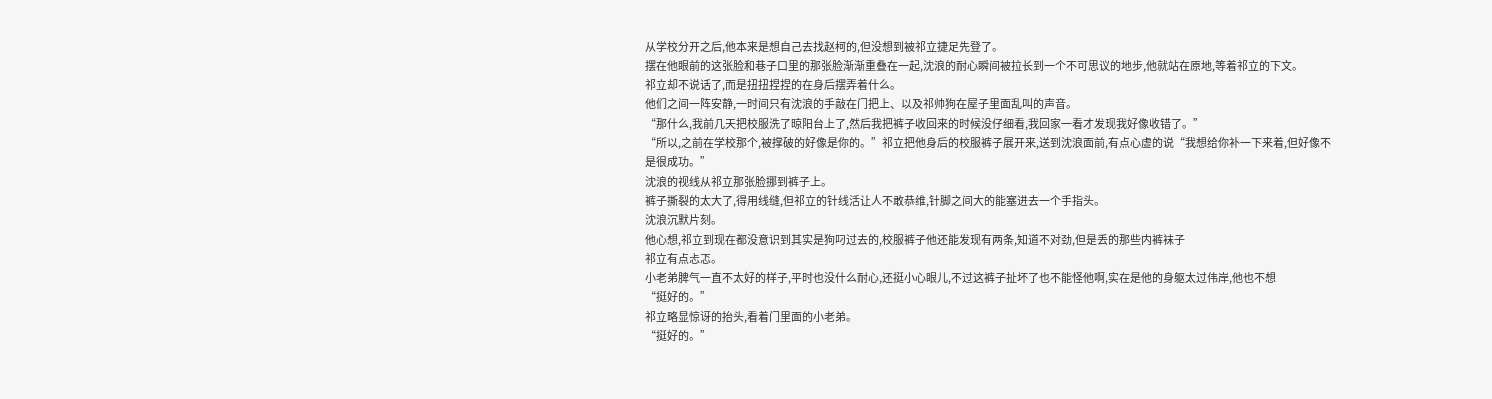从学校分开之后,他本来是想自己去找赵柯的,但没想到被祁立捷足先登了。
摆在他眼前的这张脸和巷子口里的那张脸渐渐重叠在一起,沈浪的耐心瞬间被拉长到一个不可思议的地步,他就站在原地,等着祁立的下文。
祁立却不说话了,而是扭扭捏捏的在身后摆弄着什么。
他们之间一阵安静,一时间只有沈浪的手敲在门把上、以及祁帅狗在屋子里面乱叫的声音。
“那什么,我前几天把校服洗了晾阳台上了,然后我把裤子收回来的时候没仔细看,我回家一看才发现我好像收错了。”
“所以,之前在学校那个,被撑破的好像是你的。”祁立把他身后的校服裤子展开来,送到沈浪面前,有点心虚的说“我想给你补一下来着,但好像不是很成功。”
沈浪的视线从祁立那张脸挪到裤子上。
裤子撕裂的太大了,得用线缝,但祁立的针线活让人不敢恭维,针脚之间大的能塞进去一个手指头。
沈浪沉默片刻。
他心想,祁立到现在都没意识到其实是狗叼过去的,校服裤子他还能发现有两条,知道不对劲,但是丢的那些内裤袜子
祁立有点忐忑。
小老弟脾气一直不太好的样子,平时也没什么耐心,还挺小心眼儿,不过这裤子扯坏了也不能怪他啊,实在是他的身躯太过伟岸,他也不想
“挺好的。”
祁立略显惊讶的抬头,看着门里面的小老弟。
“挺好的。”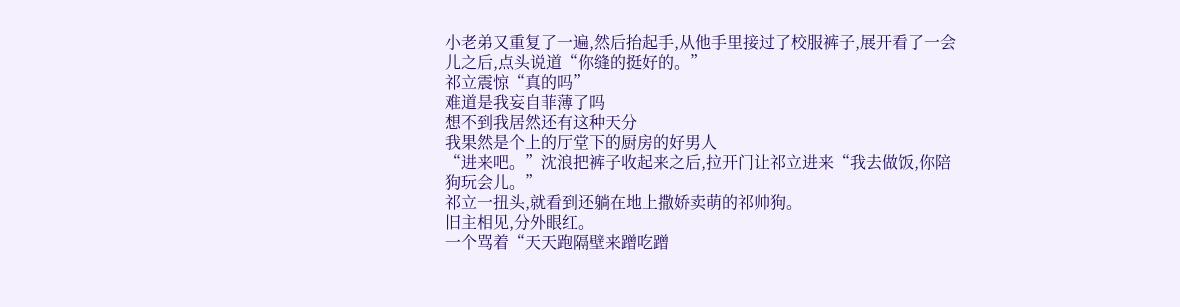小老弟又重复了一遍,然后抬起手,从他手里接过了校服裤子,展开看了一会儿之后,点头说道“你缝的挺好的。”
祁立震惊“真的吗”
难道是我妄自菲薄了吗
想不到我居然还有这种天分
我果然是个上的厅堂下的厨房的好男人
“进来吧。”沈浪把裤子收起来之后,拉开门让祁立进来“我去做饭,你陪狗玩会儿。”
祁立一扭头,就看到还躺在地上撒娇卖萌的祁帅狗。
旧主相见,分外眼红。
一个骂着“天天跑隔壁来蹭吃蹭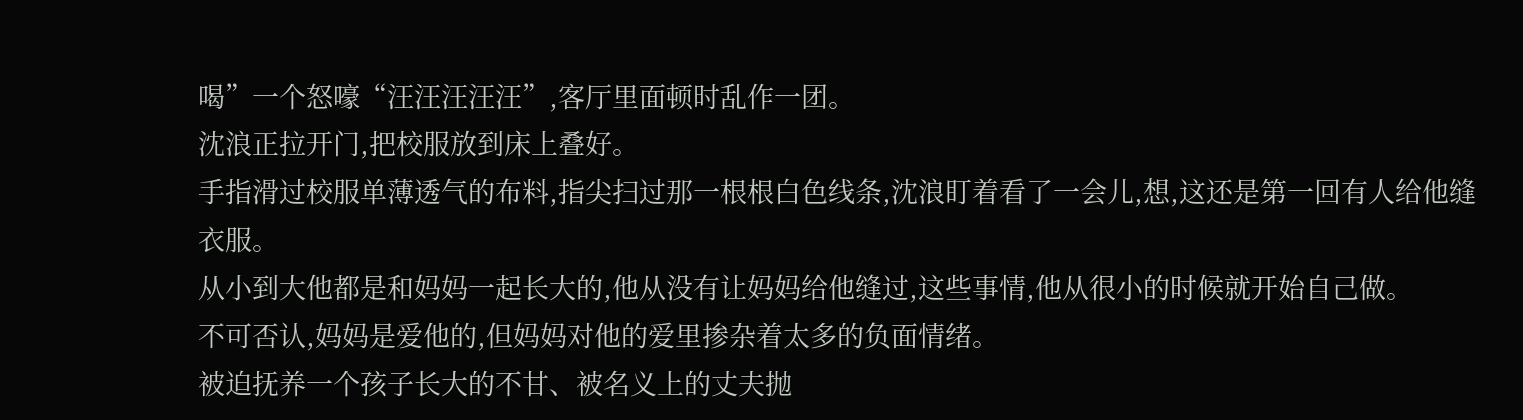喝”一个怒嚎“汪汪汪汪汪”,客厅里面顿时乱作一团。
沈浪正拉开门,把校服放到床上叠好。
手指滑过校服单薄透气的布料,指尖扫过那一根根白色线条,沈浪盯着看了一会儿,想,这还是第一回有人给他缝衣服。
从小到大他都是和妈妈一起长大的,他从没有让妈妈给他缝过,这些事情,他从很小的时候就开始自己做。
不可否认,妈妈是爱他的,但妈妈对他的爱里掺杂着太多的负面情绪。
被迫抚养一个孩子长大的不甘、被名义上的丈夫抛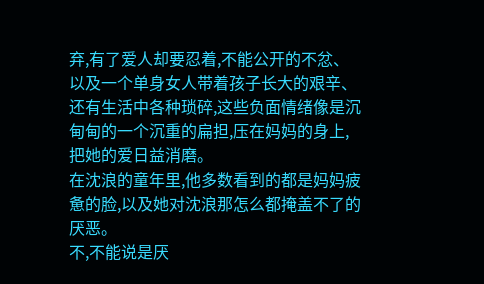弃,有了爱人却要忍着,不能公开的不忿、以及一个单身女人带着孩子长大的艰辛、还有生活中各种琐碎,这些负面情绪像是沉甸甸的一个沉重的扁担,压在妈妈的身上,把她的爱日益消磨。
在沈浪的童年里,他多数看到的都是妈妈疲惫的脸,以及她对沈浪那怎么都掩盖不了的厌恶。
不,不能说是厌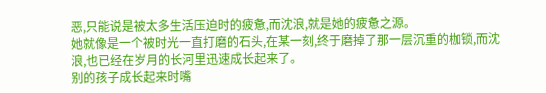恶,只能说是被太多生活压迫时的疲惫,而沈浪,就是她的疲惫之源。
她就像是一个被时光一直打磨的石头,在某一刻,终于磨掉了那一层沉重的枷锁,而沈浪,也已经在岁月的长河里迅速成长起来了。
别的孩子成长起来时嘴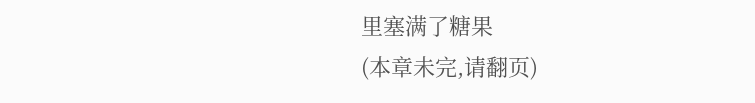里塞满了糖果
(本章未完,请翻页)